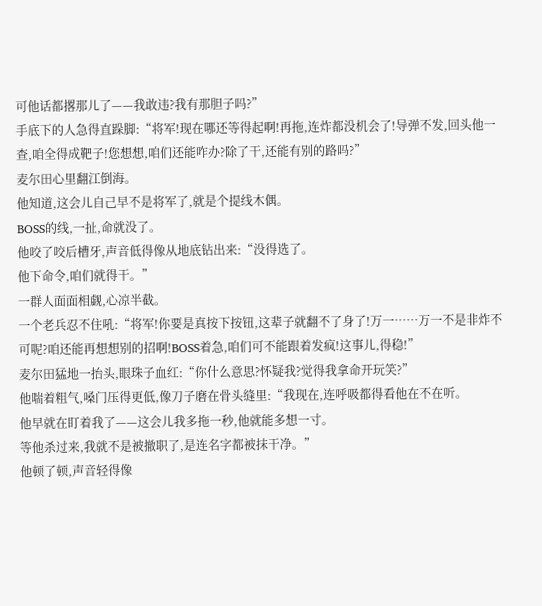可他话都撂那儿了——我敢违?我有那胆子吗?”
手底下的人急得直跺脚:“将军!现在哪还等得起啊!再拖,连炸都没机会了!导弹不发,回头他一查,咱全得成靶子!您想想,咱们还能咋办?除了干,还能有别的路吗?”
麦尔田心里翻江倒海。
他知道,这会儿自己早不是将军了,就是个提线木偶。
BOSS的线,一扯,命就没了。
他咬了咬后槽牙,声音低得像从地底钻出来:“没得选了。
他下命令,咱们就得干。”
一群人面面相觑,心凉半截。
一个老兵忍不住吼:“将军!你要是真按下按钮,这辈子就翻不了身了!万一……万一不是非炸不可呢?咱还能再想想别的招啊!BOSS着急,咱们可不能跟着发疯!这事儿,得稳!”
麦尔田猛地一抬头,眼珠子血红:“你什么意思?怀疑我?觉得我拿命开玩笑?”
他喘着粗气,嗓门压得更低,像刀子磨在骨头缝里:“我现在,连呼吸都得看他在不在听。
他早就在盯着我了——这会儿我多拖一秒,他就能多想一寸。
等他杀过来,我就不是被撤职了,是连名字都被抹干净。”
他顿了顿,声音轻得像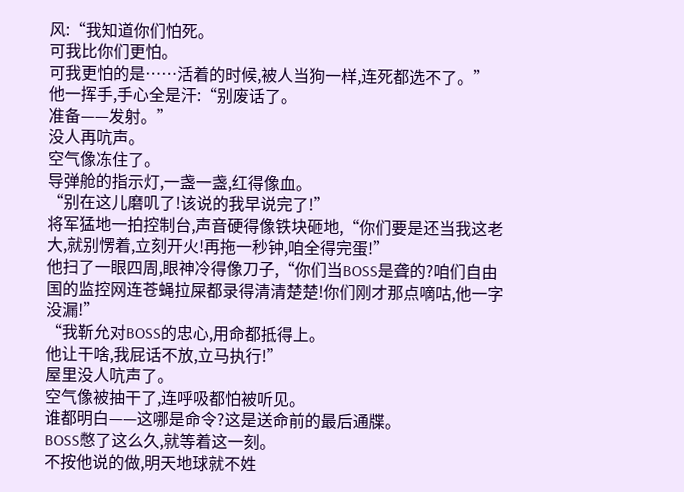风:“我知道你们怕死。
可我比你们更怕。
可我更怕的是……活着的时候,被人当狗一样,连死都选不了。”
他一挥手,手心全是汗:“别废话了。
准备——发射。”
没人再吭声。
空气像冻住了。
导弹舱的指示灯,一盏一盏,红得像血。
“别在这儿磨叽了!该说的我早说完了!”
将军猛地一拍控制台,声音硬得像铁块砸地,“你们要是还当我这老大,就别愣着,立刻开火!再拖一秒钟,咱全得完蛋!”
他扫了一眼四周,眼神冷得像刀子,“你们当BOSS是聋的?咱们自由国的监控网连苍蝇拉屎都录得清清楚楚!你们刚才那点嘀咕,他一字没漏!”
“我靳允对BOSS的忠心,用命都抵得上。
他让干啥,我屁话不放,立马执行!”
屋里没人吭声了。
空气像被抽干了,连呼吸都怕被听见。
谁都明白——这哪是命令?这是送命前的最后通牒。
BOSS憋了这么久,就等着这一刻。
不按他说的做,明天地球就不姓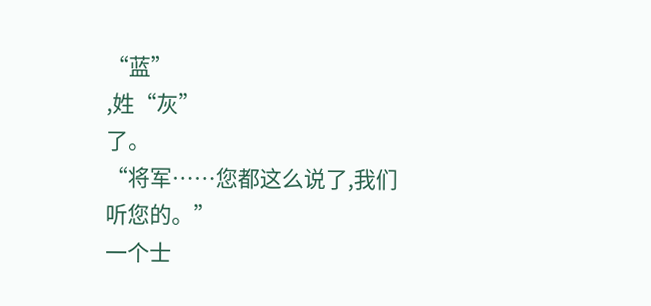“蓝”
,姓“灰”
了。
“将军……您都这么说了,我们听您的。”
一个士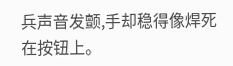兵声音发颤,手却稳得像焊死在按钮上。